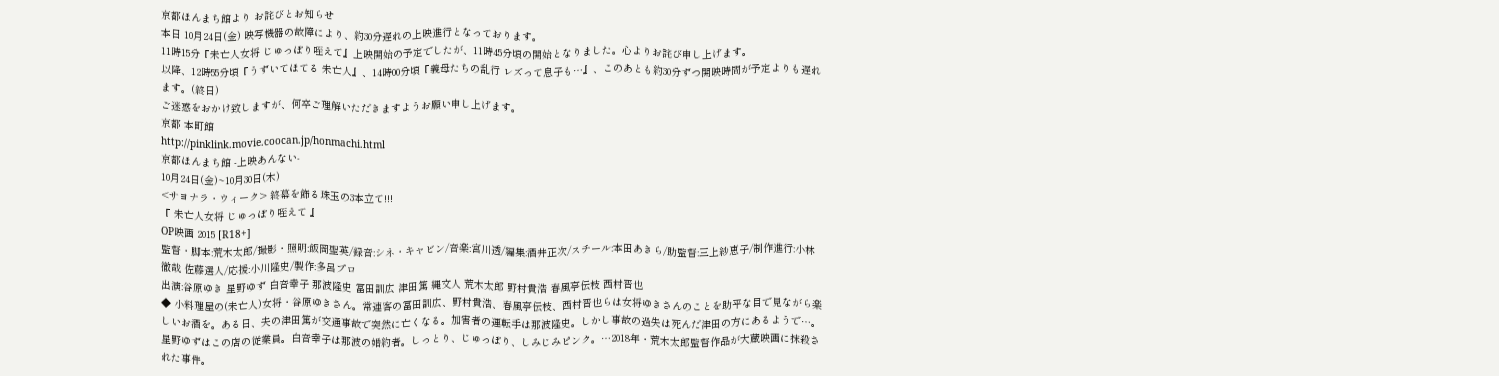京都ほんまち館より お詫びとお知らせ
本日 10月24日(金) 映写機器の故障により、約30分遅れの上映進行となっております。
11時15分『未亡人女将 じゅっぽり咥えて』上映開始の予定でしたが、11時45分頃の開始となりました。心よりお詫び申し上げます。
以降、12時55分頃『うずいてほてる 未亡人』、14時00分頃『義母たちの乱行 レズって息子も…』、このあとも約30分ずつ開映時間が予定よりも遅れます。(終日)
ご迷惑をおかけ致しますが、何卒ご理解いただきますようお願い申し上げます。
京都 本町館
http://pinklink.movie.coocan.jp/honmachi.html
京都ほんまち館 -上映あんない-
10月24日(金)~10月30日(木)
<サヨナラ・ウィーク> 終幕を飾る珠玉の3本立て!!!
『 未亡人女将 じゅっぽり咥えて 』
OP映画 2015 [R18+]
監督・脚本:荒木太郎/撮影・照明:飯岡聖英/録音:シネ・キャビン/音楽:宮川透/編集:酒井正次/スチール:本田あきら/助監督:三上紗恵子/制作進行:小林徹哉 佐藤選人/応援:小川隆史/製作:多呂プロ
出演:谷原ゆき 星野ゆず 白音幸子 那波隆史 冨田訓広 津田篤 縄文人 荒木太郎 野村貴浩 春風亭伝枝 西村晋也
◆ 小料理屋の(未亡人)女将・谷原ゆきさん。常連客の冨田訓広、野村貴浩、春風亭伝枝、西村晋也らは女将ゆきさんのことを助平な目で見ながら楽しいお酒を。ある日、夫の津田篤が交通事故で突然に亡くなる。加害者の運転手は那波隆史。しかし事故の過失は死んだ津田の方にあるようで…。星野ゆずはこの店の従業員。白音幸子は那波の婚約者。しっとり、じゅっぽり、しみじみピンク。…2018年・荒木太郎監督作品が大蔵映画に抹殺された事件。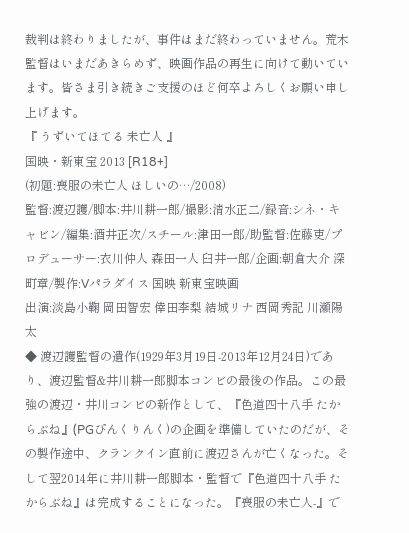裁判は終わりましたが、事件はまだ終わっていません。荒木監督はいまだあきらめず、映画作品の再生に向けて動いています。皆さま引き続きご支援のほど何卒よろしくお願い申し上げます。
『 うずいてほてる 未亡人 』
国映・新東宝 2013 [R18+]
(初題:喪服の未亡人 ほしいの…/2008)
監督:渡辺護/脚本:井川耕一郎/撮影:清水正二/録音:シネ・キャビン/編集:酒井正次/スチール:津田一郎/助監督:佐藤吏/プロデューサー:衣川仲人 森田一人 臼井一郎/企画:朝倉大介 深町章/製作:Vパラダイス 国映 新東宝映画
出演:淡島小鞠 岡田智宏 倖田李梨 結城リナ 西岡秀記 川瀬陽太
◆ 渡辺護監督の遺作(1929年3月19日-2013年12月24日)であり、渡辺監督&井川耕一郎脚本コンビの最後の作品。この最強の渡辺・井川コンビの新作として、『色道四十八手 たからぶね』(PGぴんくりんく)の企画を準備していたのだが、その製作途中、クランクイン直前に渡辺さんが亡くなった。そして翌2014年に井川耕一郎脚本・監督で『色道四十八手 たからぶね』は完成することになった。『喪服の未亡人-』で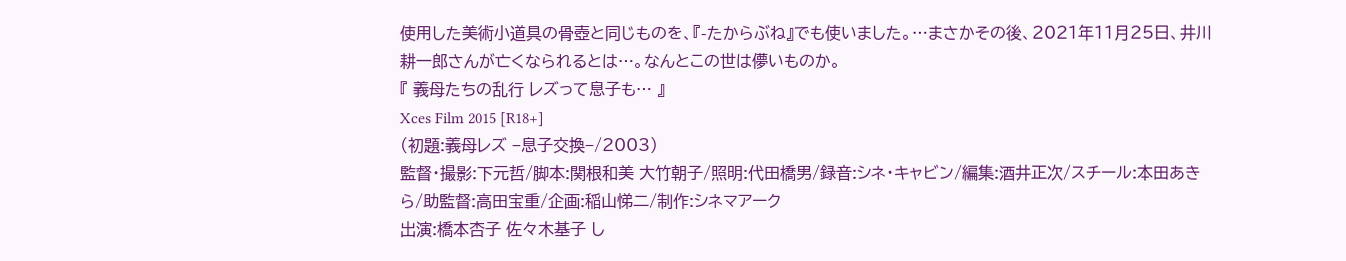使用した美術小道具の骨壺と同じものを、『-たからぶね』でも使いました。…まさかその後、2021年11月25日、井川耕一郎さんが亡くなられるとは…。なんとこの世は儚いものか。
『 義母たちの乱行 レズって息子も… 』
Xces Film 2015 [R18+]
(初題:義母レズ −息子交換−/2003)
監督・撮影:下元哲/脚本:関根和美 大竹朝子/照明:代田橋男/録音:シネ・キャビン/編集:酒井正次/スチール:本田あきら/助監督:高田宝重/企画:稲山悌二/制作:シネマアーク
出演:橋本杏子 佐々木基子 し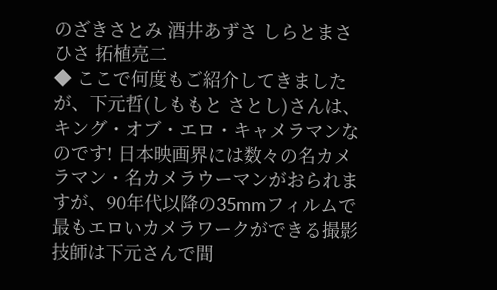のざきさとみ 酒井あずさ しらとまさひさ 拓植亮二
◆ ここで何度もご紹介してきましたが、下元哲(しももと さとし)さんは、キング・オブ・エロ・キャメラマンなのです! 日本映画界には数々の名カメラマン・名カメラウーマンがおられますが、90年代以降の35mmフィルムで最もエロいカメラワークができる撮影技師は下元さんで間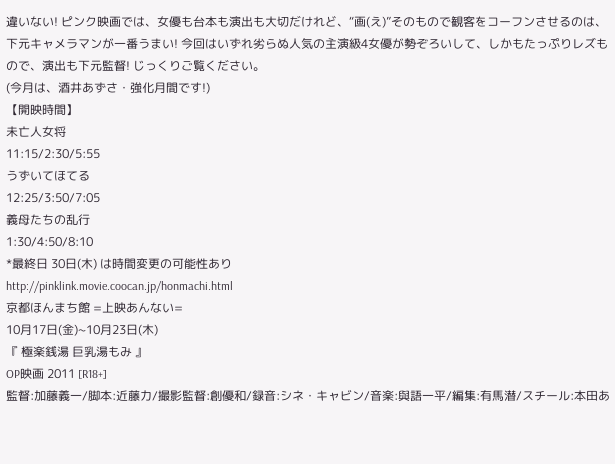違いない! ピンク映画では、女優も台本も演出も大切だけれど、“画(え)”そのもので観客をコーフンさせるのは、下元キャメラマンが一番うまい! 今回はいずれ劣らぬ人気の主演級4女優が勢ぞろいして、しかもたっぷりレズもので、演出も下元監督! じっくりご覧ください。
(今月は、酒井あずさ・強化月間です!)
【開映時間】
未亡人女将
11:15/2:30/5:55
うずいてほてる
12:25/3:50/7:05
義母たちの乱行
1:30/4:50/8:10
*最終日 30日(木) は時間変更の可能性あり
http://pinklink.movie.coocan.jp/honmachi.html
京都ほんまち館 =上映あんない=
10月17日(金)~10月23日(木)
『 極楽銭湯 巨乳湯もみ 』
OP映画 2011 [R18+]
監督:加藤義一/脚本:近藤力/撮影監督:創優和/録音:シネ・キャビン/音楽:與語一平/編集:有馬潜/スチール:本田あ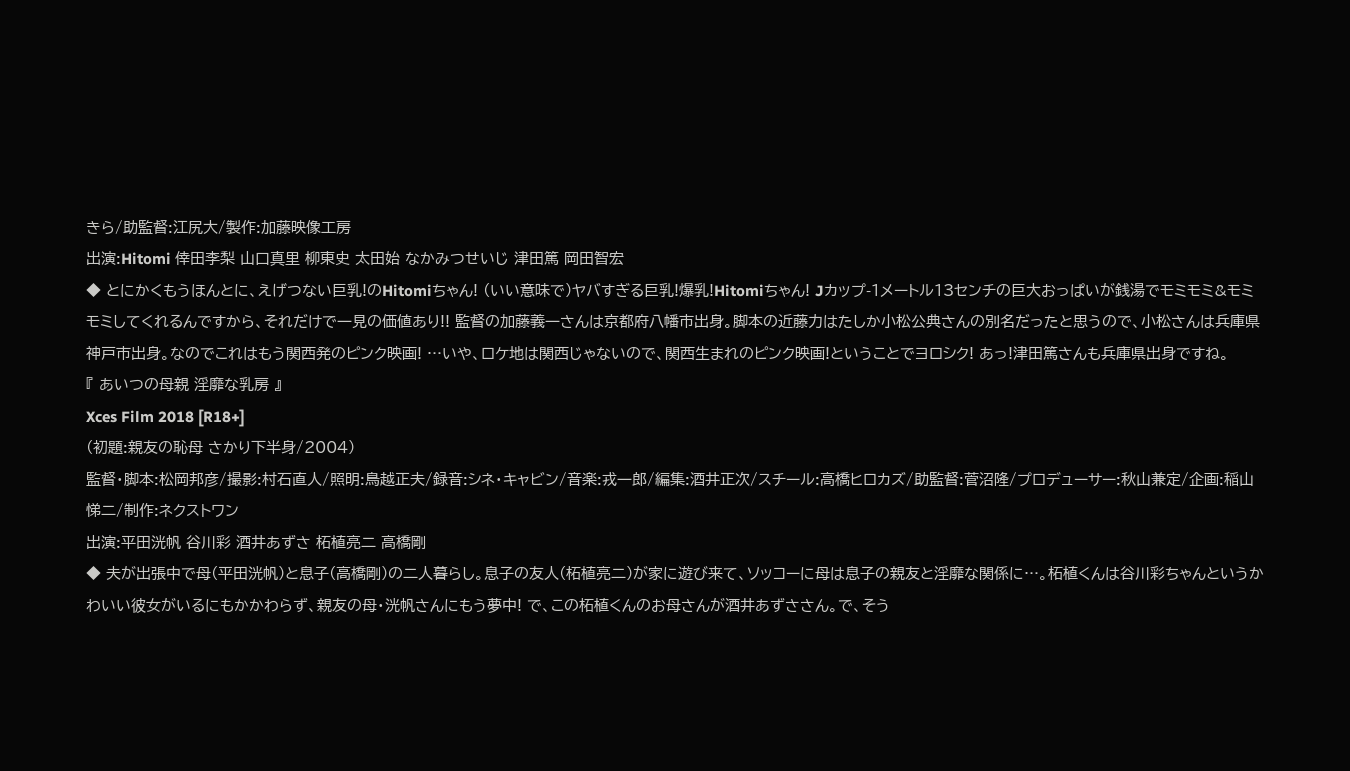きら/助監督:江尻大/製作:加藤映像工房
出演:Hitomi 倖田李梨 山口真里 柳東史 太田始 なかみつせいじ 津田篤 岡田智宏
◆ とにかくもうほんとに、えげつない巨乳!のHitomiちゃん! (いい意味で)ヤバすぎる巨乳!爆乳!Hitomiちゃん! Jカップ-1メートル13センチの巨大おっぱいが銭湯でモミモミ&モミモミしてくれるんですから、それだけで一見の価値あり!! 監督の加藤義一さんは京都府八幡市出身。脚本の近藤力はたしか小松公典さんの別名だったと思うので、小松さんは兵庫県神戸市出身。なのでこれはもう関西発のピンク映画! …いや、ロケ地は関西じゃないので、関西生まれのピンク映画!ということでヨロシク! あっ!津田篤さんも兵庫県出身ですね。
『 あいつの母親 淫靡な乳房 』
Xces Film 2018 [R18+]
(初題:親友の恥母 さかり下半身/2004)
監督・脚本:松岡邦彦/撮影:村石直人/照明:鳥越正夫/録音:シネ・キャビン/音楽:戎一郎/編集:酒井正次/スチール:高橋ヒロカズ/助監督:菅沼隆/プロデューサー:秋山兼定/企画:稲山悌二/制作:ネクストワン
出演:平田洸帆 谷川彩 酒井あずさ 柘植亮二 高橋剛
◆ 夫が出張中で母(平田洸帆)と息子(高橋剛)の二人暮らし。息子の友人(柘植亮二)が家に遊び来て、ソッコーに母は息子の親友と淫靡な関係に…。柘植くんは谷川彩ちゃんというかわいい彼女がいるにもかかわらず、親友の母・洸帆さんにもう夢中! で、この柘植くんのお母さんが酒井あずささん。で、そう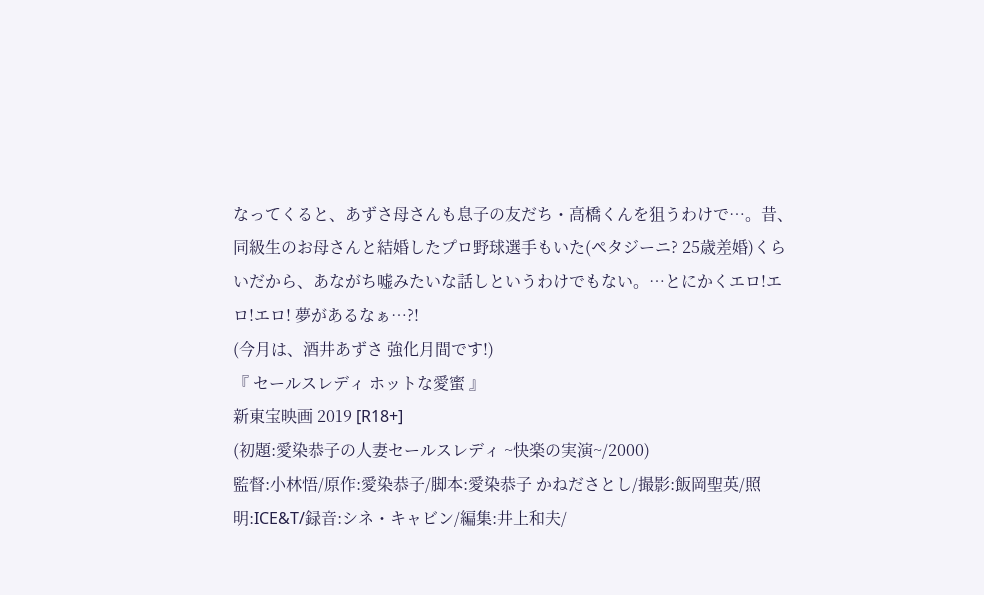なってくると、あずさ母さんも息子の友だち・高橋くんを狙うわけで…。昔、同級生のお母さんと結婚したプロ野球選手もいた(ペタジーニ? 25歳差婚)くらいだから、あながち嘘みたいな話しというわけでもない。…とにかくエロ!エロ!エロ! 夢があるなぁ…?!
(今月は、酒井あずさ 強化月間です!)
『 セールスレディ ホットな愛蜜 』
新東宝映画 2019 [R18+]
(初題:愛染恭子の人妻セールスレディ ~快楽の実演~/2000)
監督:小林悟/原作:愛染恭子/脚本:愛染恭子 かねださとし/撮影:飯岡聖英/照明:ICE&T/録音:シネ・キャビン/編集:井上和夫/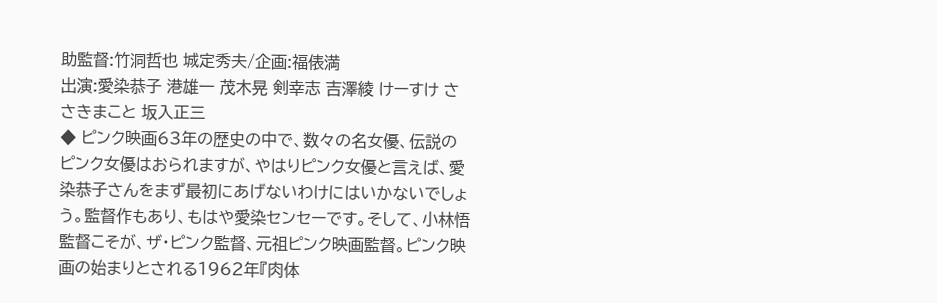助監督:竹洞哲也 城定秀夫/企画:福俵満
出演:愛染恭子 港雄一 茂木晃 剣幸志 吉澤綾 けーすけ ささきまこと 坂入正三
◆ ピンク映画63年の歴史の中で、数々の名女優、伝説のピンク女優はおられますが、やはりピンク女優と言えば、愛染恭子さんをまず最初にあげないわけにはいかないでしょう。監督作もあり、もはや愛染センセーです。そして、小林悟監督こそが、ザ・ピンク監督、元祖ピンク映画監督。ピンク映画の始まりとされる1962年『肉体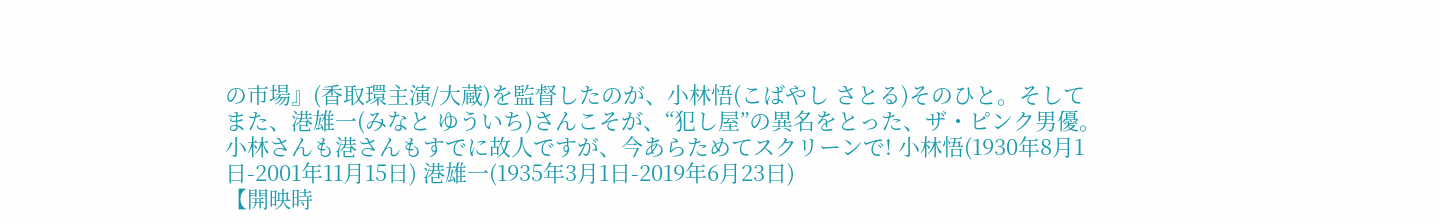の市場』(香取環主演/大蔵)を監督したのが、小林悟(こばやし さとる)そのひと。そしてまた、港雄一(みなと ゆういち)さんこそが、“犯し屋”の異名をとった、ザ・ピンク男優。小林さんも港さんもすでに故人ですが、今あらためてスクリーンで! 小林悟(1930年8月1日-2001年11月15日) 港雄一(1935年3月1日-2019年6月23日)
【開映時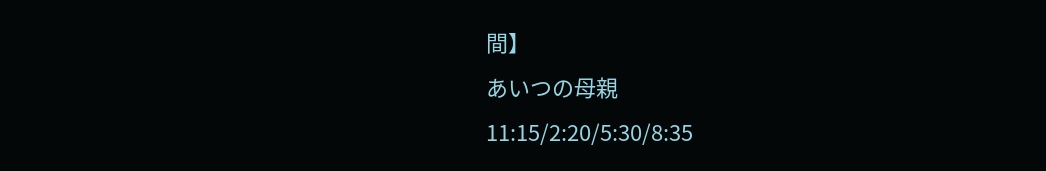間】
あいつの母親
11:15/2:20/5:30/8:35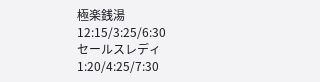極楽銭湯
12:15/3:25/6:30
セールスレディ
1:20/4:25/7:30